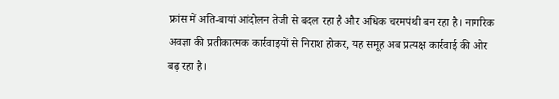फ्रांस में अति-बायां आंदोलन तेजी से बदल रहा है और अधिक चरमपंथी बन रहा है। नागरिक अवज्ञा की प्रतीकात्मक कार्रवाइयों से निराश होकर, यह समूह अब प्रत्यक्ष कार्रवाई की ओर बढ़ रहा है।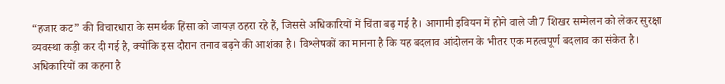“हजार कट” की विचारधारा के समर्थक हिंसा को जायज़ ठहरा रहे हैं, जिससे अधिकारियों में चिंता बढ़ गई है। आगामी इवियन में होने वाले जी7 शिखर सम्मेलन को लेकर सुरक्षा व्यवस्था कड़ी कर दी गई है, क्योंकि इस दौरान तनाव बढ़ने की आशंका है। विश्लेषकों का मानना है कि यह बदलाव आंदोलन के भीतर एक महत्वपूर्ण बदलाव का संकेत है। अधिकारियों का कहना है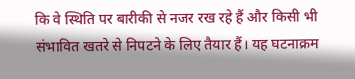कि वे स्थिति पर बारीकी से नजर रख रहे हैं और किसी भी संभावित खतरे से निपटने के लिए तैयार हैं। यह घटनाक्रम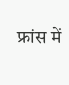फ्रांस में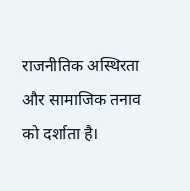राजनीतिक अस्थिरता और सामाजिक तनाव को दर्शाता है।